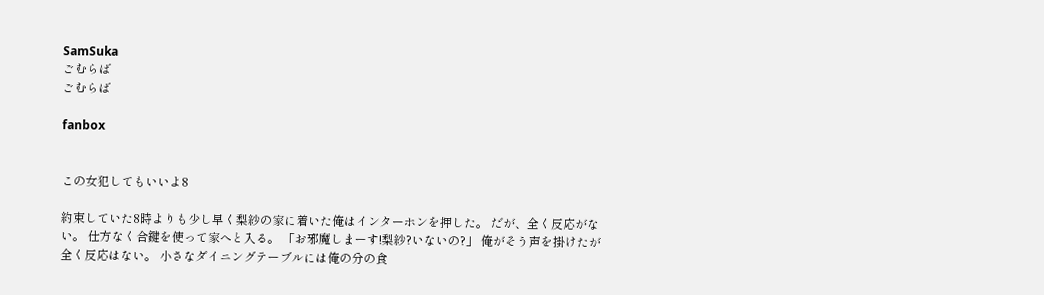SamSuka
ごむらば
ごむらば

fanbox


この女犯してもいいよ8

約束していた8時よりも少し早く梨紗の家に着いた俺はインターホンを押した。 だが、全く反応がない。 仕方なく合鍵を使って家へと入る。 「お邪魔しまーす!梨紗?いないの?」 俺がそう声を掛けたが全く反応はない。 小さなダイニングテーブルには俺の分の食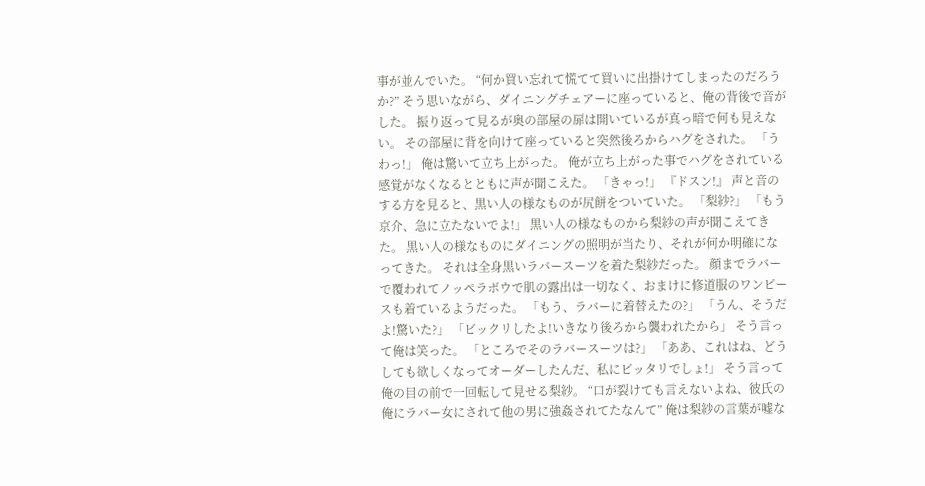事が並んでいた。 “何か買い忘れて慌てて買いに出掛けてしまったのだろうか?” そう思いながら、ダイニングチェアーに座っていると、俺の背後で音がした。 振り返って見るが奥の部屋の扉は開いているが真っ暗で何も見えない。 その部屋に背を向けて座っていると突然後ろからハグをされた。 「うわっ!」 俺は驚いて立ち上がった。 俺が立ち上がった事でハグをされている感覚がなくなるとともに声が聞こえた。 「きゃっ!」 『ドスン!』 声と音のする方を見ると、黒い人の様なものが尻餅をついていた。 「梨紗?」 「もう京介、急に立たないでよ!」 黒い人の様なものから梨紗の声が聞こえてきた。 黒い人の様なものにダイニングの照明が当たり、それが何か明確になってきた。 それは全身黒いラバースーツを着た梨紗だった。 顔までラバーで覆われてノッペラボウで肌の露出は一切なく、おまけに修道服のワンピースも着ているようだった。 「もう、ラバーに着替えたの?」 「うん、そうだよ!驚いた?」 「ビックリしたよ!いきなり後ろから襲われたから」 そう言って俺は笑った。 「ところでそのラバースーツは?」 「ああ、これはね、どうしても欲しくなってオーダーしたんだ、私にピッタリでしょ!」 そう言って俺の目の前で一回転して見せる梨紗。 “口が裂けても言えないよね、彼氏の俺にラバー女にされて他の男に強姦されてたなんて” 俺は梨紗の言葉が嘘な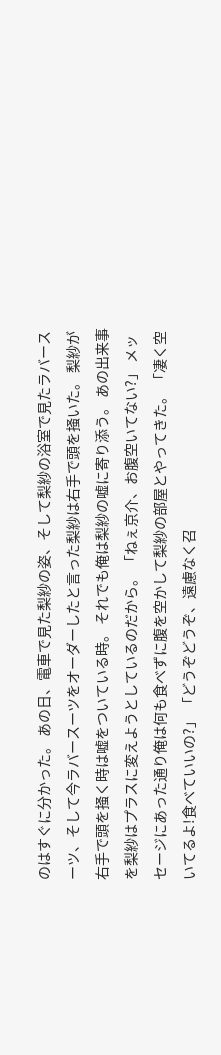のはすぐに分かった。 あの日、電車で見た梨紗の姿、そして梨紗の浴室で見たラバースーツ、そして今ラバースーツをオーダーしたと言った梨紗は右手で頭を掻いた。 梨紗が右手で頭を掻く時は嘘をついている時。 それでも俺は梨紗の嘘に寄り添う。 あの出来事を梨紗はプラスに変えようとしているのだから。 「ねぇ京介、お腹空いてない?」 メッセージにあった通り俺は何も食べずに腹を空かして梨紗の部屋とやってきた。 「凄く空いてるよ!食べていいの?」 「どうぞどうぞ、遠慮なく召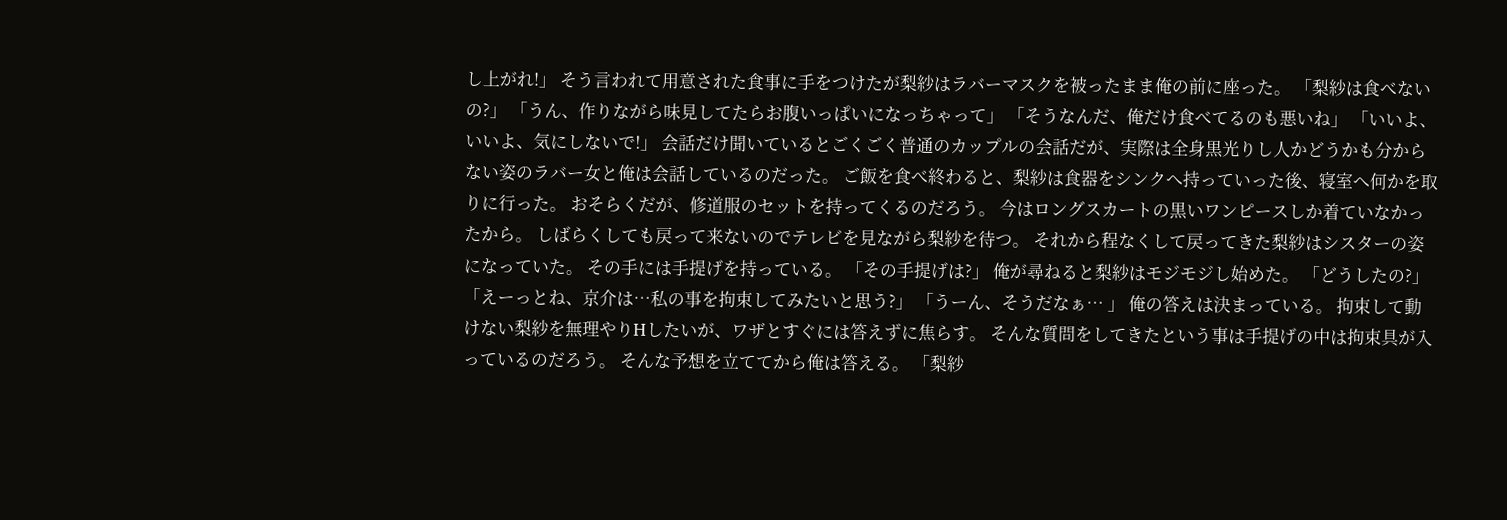し上がれ!」 そう言われて用意された食事に手をつけたが梨紗はラバーマスクを被ったまま俺の前に座った。 「梨紗は食べないの?」 「うん、作りながら味見してたらお腹いっぱいになっちゃって」 「そうなんだ、俺だけ食べてるのも悪いね」 「いいよ、いいよ、気にしないで!」 会話だけ聞いているとごくごく普通のカップルの会話だが、実際は全身黒光りし人かどうかも分からない姿のラバー女と俺は会話しているのだった。 ご飯を食べ終わると、梨紗は食器をシンクへ持っていった後、寝室へ何かを取りに行った。 おそらくだが、修道服のセットを持ってくるのだろう。 今はロングスカートの黒いワンピースしか着ていなかったから。 しばらくしても戻って来ないのでテレビを見ながら梨紗を待つ。 それから程なくして戻ってきた梨紗はシスターの姿になっていた。 その手には手提げを持っている。 「その手提げは?」 俺が尋ねると梨紗はモジモジし始めた。 「どうしたの?」 「えーっとね、京介は…私の事を拘束してみたいと思う?」 「うーん、そうだなぁ… 」 俺の答えは決まっている。 拘束して動けない梨紗を無理やりHしたいが、ワザとすぐには答えずに焦らす。 そんな質問をしてきたという事は手提げの中は拘束具が入っているのだろう。 そんな予想を立ててから俺は答える。 「梨紗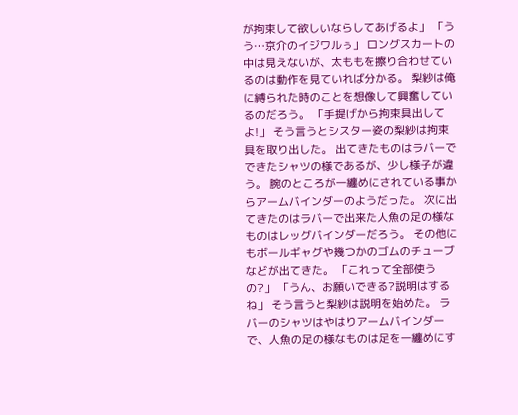が拘束して欲しいならしてあげるよ」 「うう…京介のイジワルぅ」 ロングスカートの中は見えないが、太ももを擦り合わせているのは動作を見ていれば分かる。 梨紗は俺に縛られた時のことを想像して興奮しているのだろう。 「手提げから拘束具出してよ!」 そう言うとシスター姿の梨紗は拘束具を取り出した。 出てきたものはラバーでできたシャツの様であるが、少し様子が違う。 腕のところが一纏めにされている事からアームバインダーのようだった。 次に出てきたのはラバーで出来た人魚の足の様なものはレッグバインダーだろう。 その他にもボールギャグや幾つかのゴムのチューブなどが出てきた。 「これって全部使うの?」 「うん、お願いできる?説明はするね」 そう言うと梨紗は説明を始めた。 ラバーのシャツはやはりアームバインダーで、人魚の足の様なものは足を一纏めにす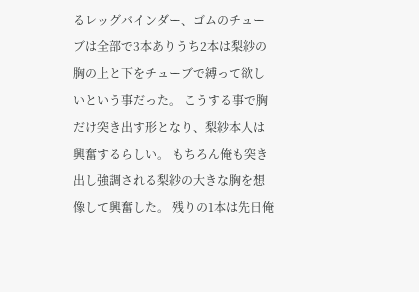るレッグバインダー、ゴムのチューブは全部で3本ありうち2本は梨紗の胸の上と下をチューブで縛って欲しいという事だった。 こうする事で胸だけ突き出す形となり、梨紗本人は興奮するらしい。 もちろん俺も突き出し強調される梨紗の大きな胸を想像して興奮した。 残りの1本は先日俺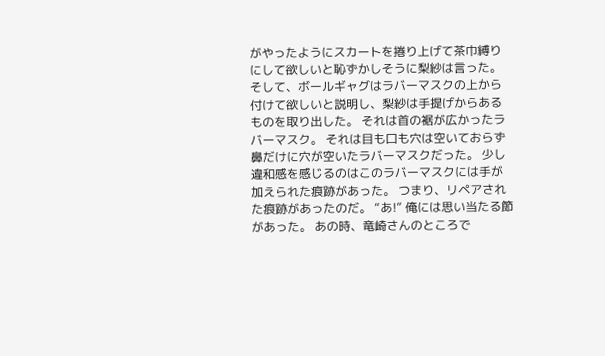がやったようにスカートを捲り上げて茶巾縛りにして欲しいと恥ずかしそうに梨紗は言った。 そして、ボールギャグはラバーマスクの上から付けて欲しいと説明し、梨紗は手提げからあるものを取り出した。 それは首の裾が広かったラバーマスク。 それは目も口も穴は空いておらず鼻だけに穴が空いたラバーマスクだった。 少し違和感を感じるのはこのラバーマスクには手が加えられた痕跡があった。 つまり、リペアされた痕跡があったのだ。 “あ!” 俺には思い当たる節があった。 あの時、竜崎さんのところで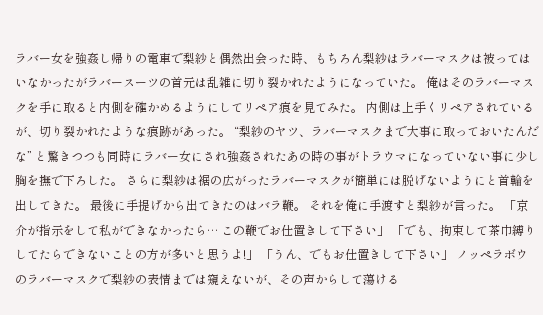ラバー女を強姦し帰りの電車で梨紗と偶然出会った時、もちろん梨紗はラバーマスクは被ってはいなかったがラバースーツの首元は乱雑に切り裂かれたようになっていた。 俺はそのラバーマスクを手に取ると内側を確かめるようにしてリペア痕を見てみた。 内側は上手くリペアされているが、切り裂かれたような痕跡があった。 “梨紗のヤツ、ラバーマスクまで大事に取っておいたんだな” と驚きつつも同時にラバー女にされ強姦されたあの時の事がトラウマになっていない事に少し胸を撫で下ろした。 さらに梨紗は裾の広がったラバーマスクが簡単には脱げないようにと首輪を出してきた。 最後に手提げから出てきたのはバラ鞭。 それを俺に手渡すと梨紗が言った。 「京介が指示をして私ができなかったら… この鞭でお仕置きして下さい」 「でも、拘束して茶巾縛りしてたらできないことの方が多いと思うよ!」 「うん、でもお仕置きして下さい」 ノッペラボウのラバーマスクで梨紗の表情までは窺えないが、その声からして蕩ける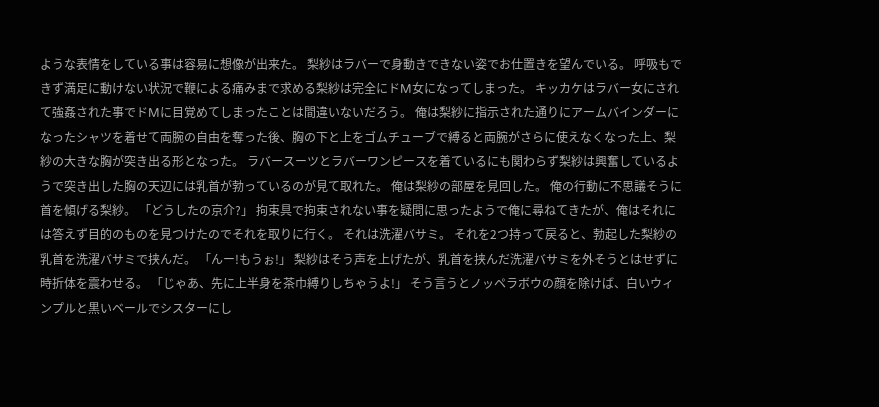ような表情をしている事は容易に想像が出来た。 梨紗はラバーで身動きできない姿でお仕置きを望んでいる。 呼吸もできず満足に動けない状況で鞭による痛みまで求める梨紗は完全にドM女になってしまった。 キッカケはラバー女にされて強姦された事でドMに目覚めてしまったことは間違いないだろう。 俺は梨紗に指示された通りにアームバインダーになったシャツを着せて両腕の自由を奪った後、胸の下と上をゴムチューブで縛ると両腕がさらに使えなくなった上、梨紗の大きな胸が突き出る形となった。 ラバースーツとラバーワンピースを着ているにも関わらず梨紗は興奮しているようで突き出した胸の天辺には乳首が勃っているのが見て取れた。 俺は梨紗の部屋を見回した。 俺の行動に不思議そうに首を傾げる梨紗。 「どうしたの京介?」 拘束具で拘束されない事を疑問に思ったようで俺に尋ねてきたが、俺はそれには答えず目的のものを見つけたのでそれを取りに行く。 それは洗濯バサミ。 それを2つ持って戻ると、勃起した梨紗の乳首を洗濯バサミで挟んだ。 「んー!もうぉ!」 梨紗はそう声を上げたが、乳首を挟んだ洗濯バサミを外そうとはせずに時折体を震わせる。 「じゃあ、先に上半身を茶巾縛りしちゃうよ!」 そう言うとノッペラボウの顔を除けば、白いウィンプルと黒いベールでシスターにし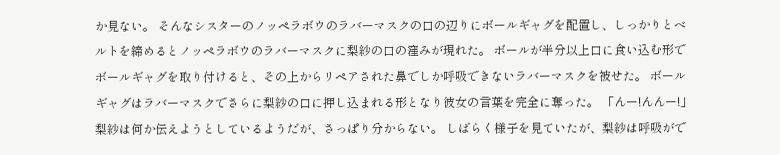か見ない。 そんなシスターのノッペラボウのラバーマスクの口の辺りにボールギャグを配置し、しっかりとベルトを締めるとノッペラボウのラバーマスクに梨紗の口の窪みが現れた。 ボールが半分以上口に食い込む形でボールギャグを取り付けると、その上からリペアされた鼻でしか呼吸できないラバーマスクを被せた。 ボールギャグはラバーマスクでさらに梨紗の口に押し込まれる形となり彼女の言葉を完全に奪った。 「んー!んんー!」 梨紗は何か伝えようとしているようだが、さっぱり分からない。 しばらく様子を見ていたが、梨紗は呼吸がで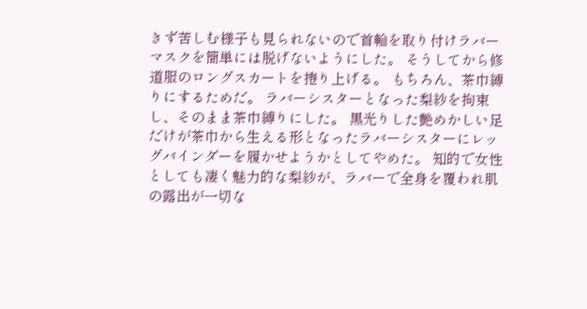きず苦しむ様子も見られないので首輪を取り付けラバーマスクを簡単には脱げないようにした。 そうしてから修道服のロングスカートを捲り上げる。 もちろん、茶巾縛りにするためだ。 ラバーシスターとなった梨紗を拘束し、そのまま茶巾縛りにした。 黒光りした艶めかしい足だけが茶巾から生える形となったラバーシスターにレッグバインダーを履かせようかとしてやめた。 知的で女性としても凄く魅力的な梨紗が、ラバーで全身を覆われ肌の露出が一切な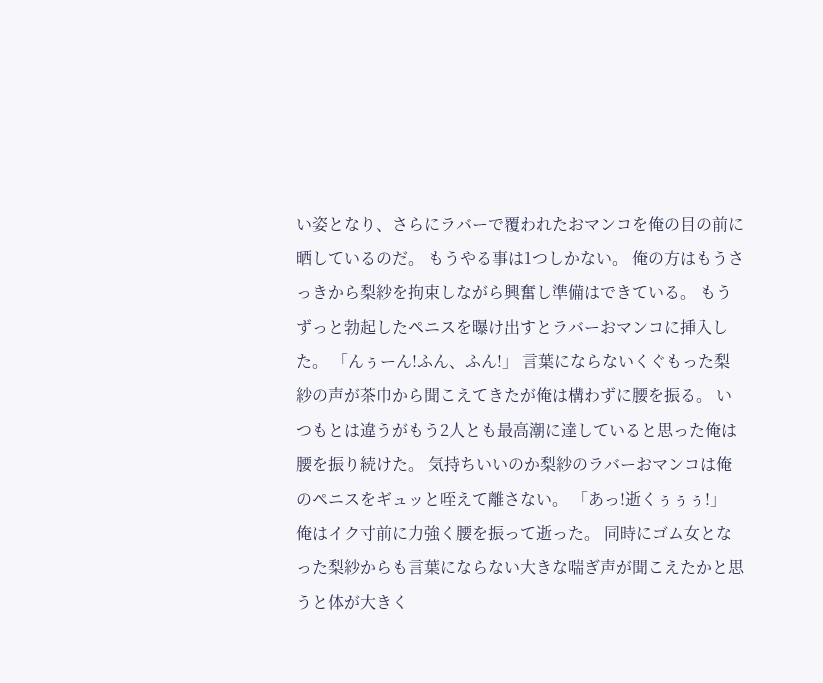い姿となり、さらにラバーで覆われたおマンコを俺の目の前に晒しているのだ。 もうやる事は1つしかない。 俺の方はもうさっきから梨紗を拘束しながら興奮し準備はできている。 もうずっと勃起したペニスを曝け出すとラバーおマンコに挿入した。 「んぅーん!ふん、ふん!」 言葉にならないくぐもった梨紗の声が茶巾から聞こえてきたが俺は構わずに腰を振る。 いつもとは違うがもう2人とも最高潮に達していると思った俺は腰を振り続けた。 気持ちいいのか梨紗のラバーおマンコは俺のペニスをギュッと咥えて離さない。 「あっ!逝くぅぅぅ!」 俺はイク寸前に力強く腰を振って逝った。 同時にゴム女となった梨紗からも言葉にならない大きな喘ぎ声が聞こえたかと思うと体が大きく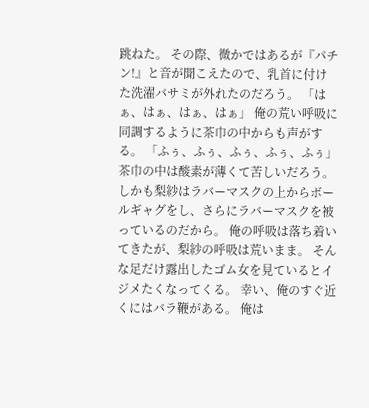跳ねた。 その際、微かではあるが『パチン!』と音が聞こえたので、乳首に付けた洗濯バサミが外れたのだろう。 「はぁ、はぁ、はぁ、はぁ」 俺の荒い呼吸に同調するように茶巾の中からも声がする。 「ふぅ、ふぅ、ふぅ、ふぅ、ふぅ」 茶巾の中は酸素が薄くて苦しいだろう。 しかも梨紗はラバーマスクの上からボールギャグをし、さらにラバーマスクを被っているのだから。 俺の呼吸は落ち着いてきたが、梨紗の呼吸は荒いまま。 そんな足だけ露出したゴム女を見ているとイジメたくなってくる。 幸い、俺のすぐ近くにはバラ鞭がある。 俺は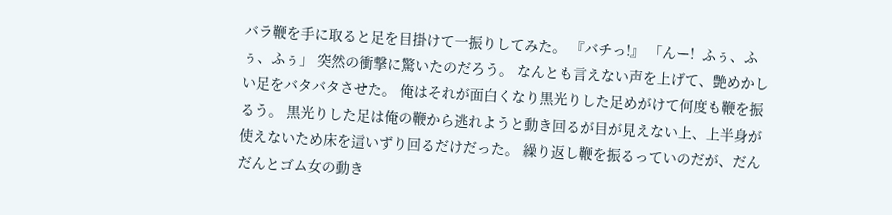バラ鞭を手に取ると足を目掛けて一振りしてみた。 『バチっ!』 「んー!  ふぅ、ふぅ、ふぅ」 突然の衝撃に驚いたのだろう。 なんとも言えない声を上げて、艶めかしい足をバタバタさせた。 俺はそれが面白くなり黒光りした足めがけて何度も鞭を振るう。 黒光りした足は俺の鞭から逃れようと動き回るが目が見えない上、上半身が使えないため床を這いずり回るだけだった。 繰り返し鞭を振るっていのだが、だんだんとゴム女の動き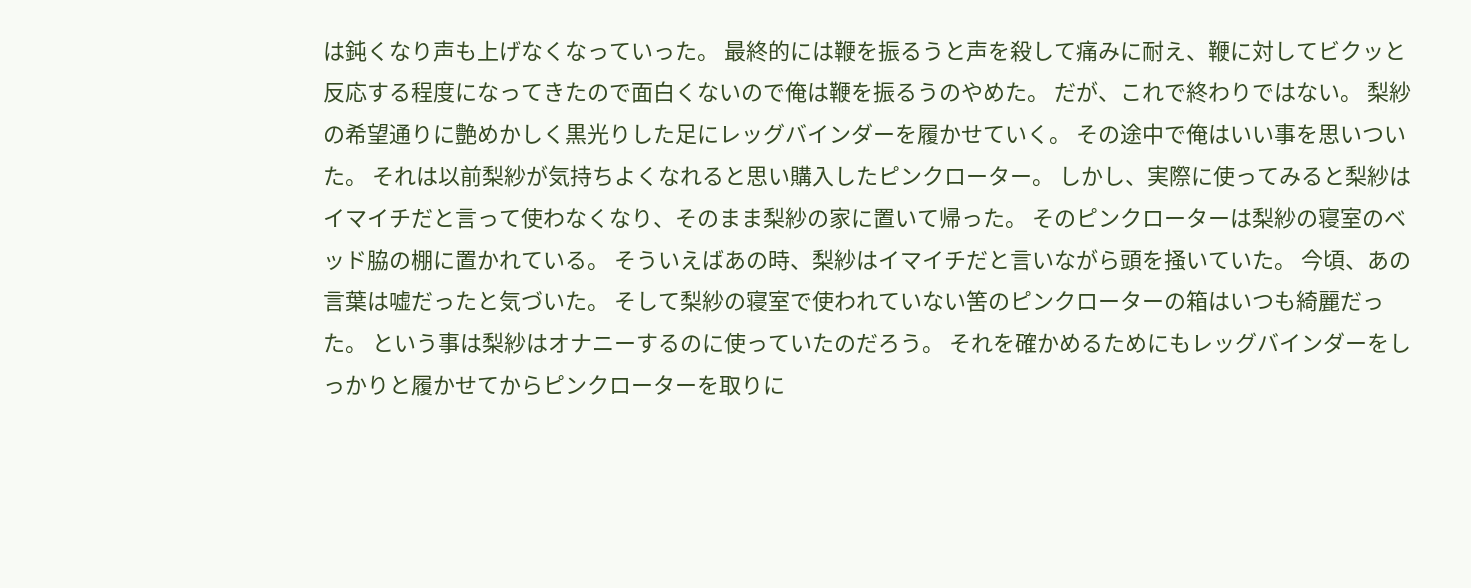は鈍くなり声も上げなくなっていった。 最終的には鞭を振るうと声を殺して痛みに耐え、鞭に対してビクッと反応する程度になってきたので面白くないので俺は鞭を振るうのやめた。 だが、これで終わりではない。 梨紗の希望通りに艶めかしく黒光りした足にレッグバインダーを履かせていく。 その途中で俺はいい事を思いついた。 それは以前梨紗が気持ちよくなれると思い購入したピンクローター。 しかし、実際に使ってみると梨紗はイマイチだと言って使わなくなり、そのまま梨紗の家に置いて帰った。 そのピンクローターは梨紗の寝室のベッド脇の棚に置かれている。 そういえばあの時、梨紗はイマイチだと言いながら頭を掻いていた。 今頃、あの言葉は嘘だったと気づいた。 そして梨紗の寝室で使われていない筈のピンクローターの箱はいつも綺麗だった。 という事は梨紗はオナニーするのに使っていたのだろう。 それを確かめるためにもレッグバインダーをしっかりと履かせてからピンクローターを取りに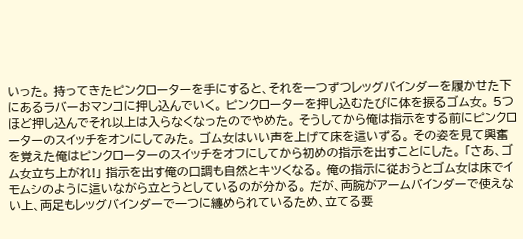いった。 持ってきたピンクローターを手にすると、それを一つずつレッグバインダーを履かせた下にあるラバーおマンコに押し込んでいく。 ピンクローターを押し込むたびに体を捩るゴム女。 5つほど押し込んでそれ以上は入らなくなったのでやめた。 そうしてから俺は指示をする前にピンクローターのスイッチをオンにしてみた。 ゴム女はいい声を上げて床を這いずる。 その姿を見て興奮を覚えた俺はピンクローターのスイッチをオフにしてから初めの指示を出すことにした。 「さあ、ゴム女立ち上がれ!」 指示を出す俺の口調も自然とキツくなる。 俺の指示に従おうとゴム女は床でイモムシのように這いながら立とうとしているのが分かる。 だが、両腕がアームバインダーで使えない上、両足もレッグバインダーで一つに纏められているため、立てる要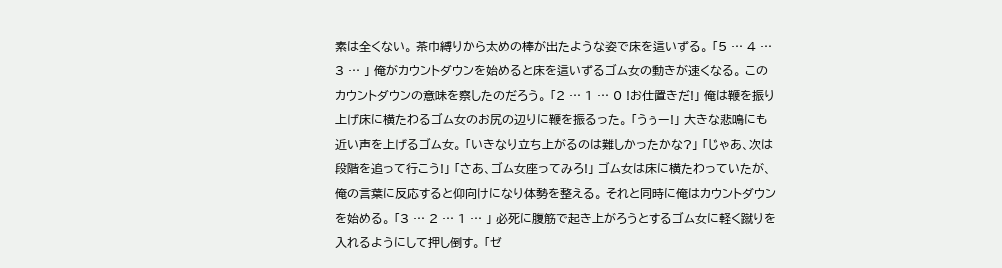素は全くない。 茶巾縛りから太めの棒が出たような姿で床を這いずる。 「5 … 4 … 3 … 」 俺がカウントダウンを始めると床を這いずるゴム女の動きが速くなる。 このカウントダウンの意味を察したのだろう。 「2 … 1 … 0 !お仕置きだ!」 俺は鞭を振り上げ床に横たわるゴム女のお尻の辺りに鞭を振るった。 「うぅー!」 大きな悲鳴にも近い声を上げるゴム女。 「いきなり立ち上がるのは難しかったかな?」 「じゃあ、次は段階を追って行こう!」 「さあ、ゴム女座ってみろ!」 ゴム女は床に横たわっていたが、俺の言葉に反応すると仰向けになり体勢を整える。 それと同時に俺はカウントダウンを始める。 「3 … 2 … 1 … 」 必死に腹筋で起き上がろうとするゴム女に軽く蹴りを入れるようにして押し倒す。 「ゼ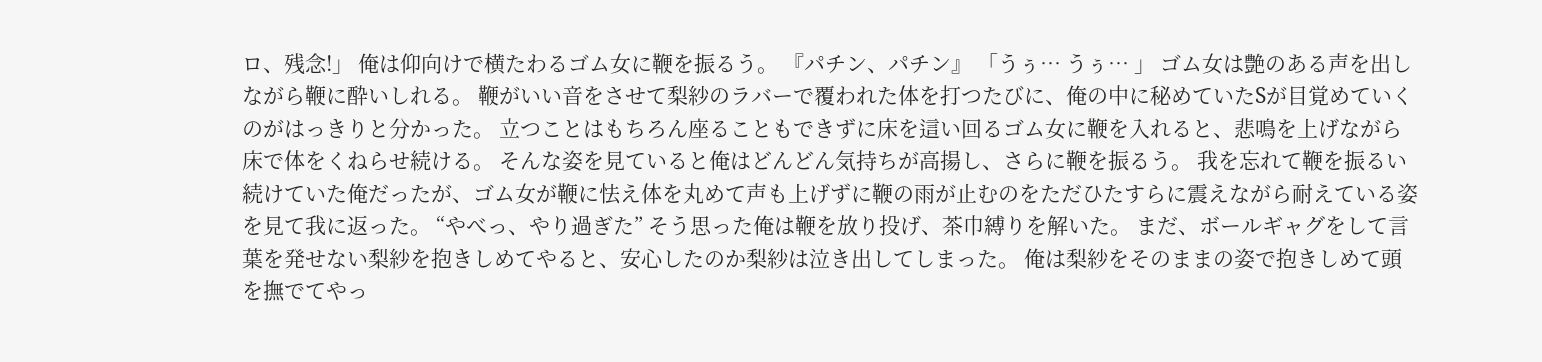ロ、残念!」 俺は仰向けで横たわるゴム女に鞭を振るう。 『パチン、パチン』 「うぅ… うぅ… 」 ゴム女は艶のある声を出しながら鞭に酔いしれる。 鞭がいい音をさせて梨紗のラバーで覆われた体を打つたびに、俺の中に秘めていたSが目覚めていくのがはっきりと分かった。 立つことはもちろん座ることもできずに床を這い回るゴム女に鞭を入れると、悲鳴を上げながら床で体をくねらせ続ける。 そんな姿を見ていると俺はどんどん気持ちが高揚し、さらに鞭を振るう。 我を忘れて鞭を振るい続けていた俺だったが、ゴム女が鞭に怯え体を丸めて声も上げずに鞭の雨が止むのをただひたすらに震えながら耐えている姿を見て我に返った。 “やべっ、やり過ぎた” そう思った俺は鞭を放り投げ、茶巾縛りを解いた。 まだ、ボールギャグをして言葉を発せない梨紗を抱きしめてやると、安心したのか梨紗は泣き出してしまった。 俺は梨紗をそのままの姿で抱きしめて頭を撫でてやっ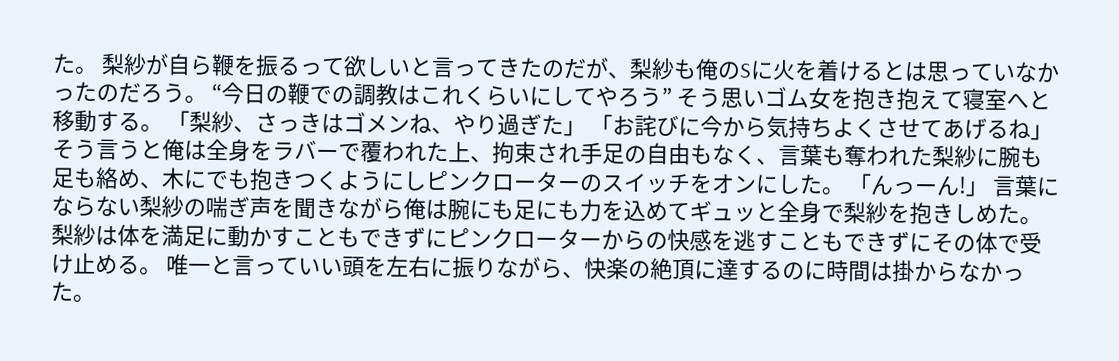た。 梨紗が自ら鞭を振るって欲しいと言ってきたのだが、梨紗も俺のSに火を着けるとは思っていなかったのだろう。 “今日の鞭での調教はこれくらいにしてやろう” そう思いゴム女を抱き抱えて寝室へと移動する。 「梨紗、さっきはゴメンね、やり過ぎた」 「お詫びに今から気持ちよくさせてあげるね」 そう言うと俺は全身をラバーで覆われた上、拘束され手足の自由もなく、言葉も奪われた梨紗に腕も足も絡め、木にでも抱きつくようにしピンクローターのスイッチをオンにした。 「んっーん!」 言葉にならない梨紗の喘ぎ声を聞きながら俺は腕にも足にも力を込めてギュッと全身で梨紗を抱きしめた。 梨紗は体を満足に動かすこともできずにピンクローターからの快感を逃すこともできずにその体で受け止める。 唯一と言っていい頭を左右に振りながら、快楽の絶頂に達するのに時間は掛からなかった。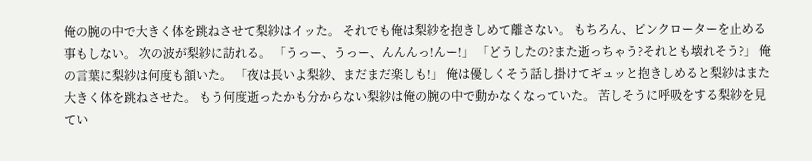俺の腕の中で大きく体を跳ねさせて梨紗はイッた。 それでも俺は梨紗を抱きしめて離さない。 もちろん、ピンクローターを止める事もしない。 次の波が梨紗に訪れる。 「うっー、うっー、んんんっ!んー!」 「どうしたの?また逝っちゃう?それとも壊れそう?」 俺の言葉に梨紗は何度も頷いた。 「夜は長いよ梨紗、まだまだ楽しも!」 俺は優しくそう話し掛けてギュッと抱きしめると梨紗はまた大きく体を跳ねさせた。 もう何度逝ったかも分からない梨紗は俺の腕の中で動かなくなっていた。 苦しそうに呼吸をする梨紗を見てい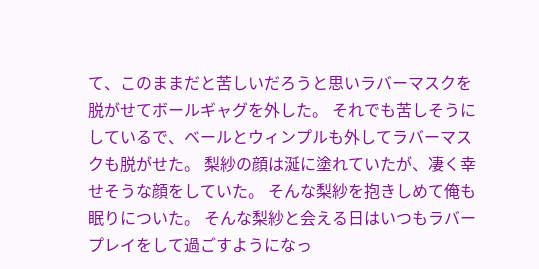て、このままだと苦しいだろうと思いラバーマスクを脱がせてボールギャグを外した。 それでも苦しそうにしているで、ベールとウィンプルも外してラバーマスクも脱がせた。 梨紗の顔は涎に塗れていたが、凄く幸せそうな顔をしていた。 そんな梨紗を抱きしめて俺も眠りについた。 そんな梨紗と会える日はいつもラバープレイをして過ごすようになっ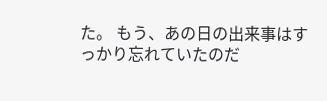た。 もう、あの日の出来事はすっかり忘れていたのだ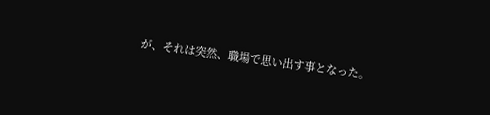が、それは突然、職場で思い出す事となった。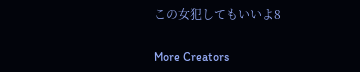この女犯してもいいよ8

More Creators